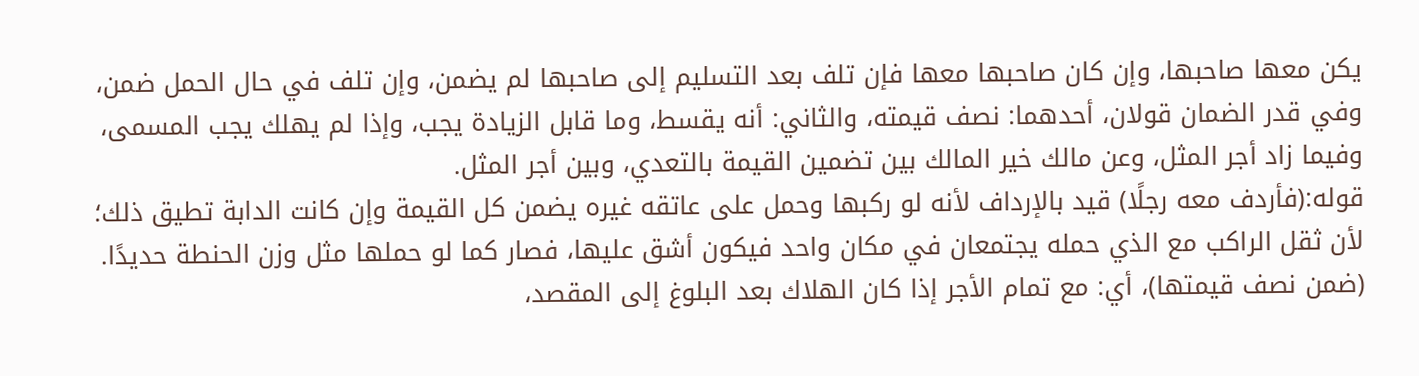يكن معها صاحبها، وإن كان صاحبها معها فإن تلف بعد التسليم إلى صاحبها لم يضمن، وإن تلف في حال الحمل ضمن، وفي قدر الضمان قولان، أحدهما: نصف قيمته، والثاني: أنه يقسط، وما قابل الزيادة يجب، وإذا لم يهلك يجب المسمى، وفيما زاد أجر المثل، وعن مالك خير المالك بين تضمين القيمة بالتعدي، وبين أجر المثل.
قوله:(فأردف معه رجلًا) قيد بالإرداف لأنه لو ركبها وحمل على عاتقه غيره يضمن كل القيمة وإن كانت الدابة تطيق ذلك؛ لأن ثقل الراكب مع الذي حمله يجتمعان في مكان واحد فيكون أشق عليها، فصار كما لو حملها مثل وزن الحنطة حديدًا.
(ضمن نصف قيمتها)، أي: مع تمام الأجر إذا كان الهلاك بعد البلوغ إلى المقصد،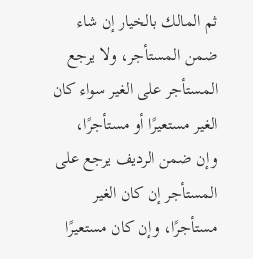ثم المالك بالخيار إن شاء ضمن المستأجر، ولا يرجع المستأجر على الغير سواء كان الغير مستعيرًا أو مستأجرًا، وإن ضمن الرديف يرجع على المستأجر إن كان الغير مستأجرًا، وإن كان مستعيرًا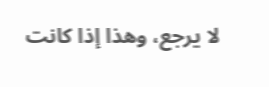لا يرجع، وهذا إذا كانت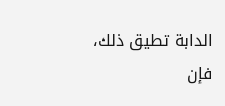الدابة تطيق ذلك، فإن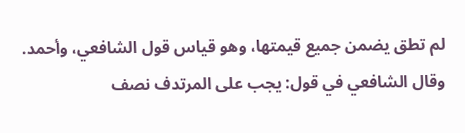لم تطق يضمن جميع قيمتها، وهو قياس قول الشافعي، وأحمد.
وقال الشافعي في قول: يجب على المرتدف نصف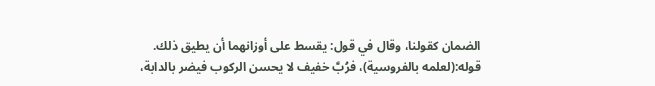الضمان كقولنا، وقال في قول: يقسط على أوزانهما أن يطيق ذلك.
قوله:(لعلمه بالفروسية)، فرُبَّ خفيف لا يحسن الركوب فيضر بالدابة،